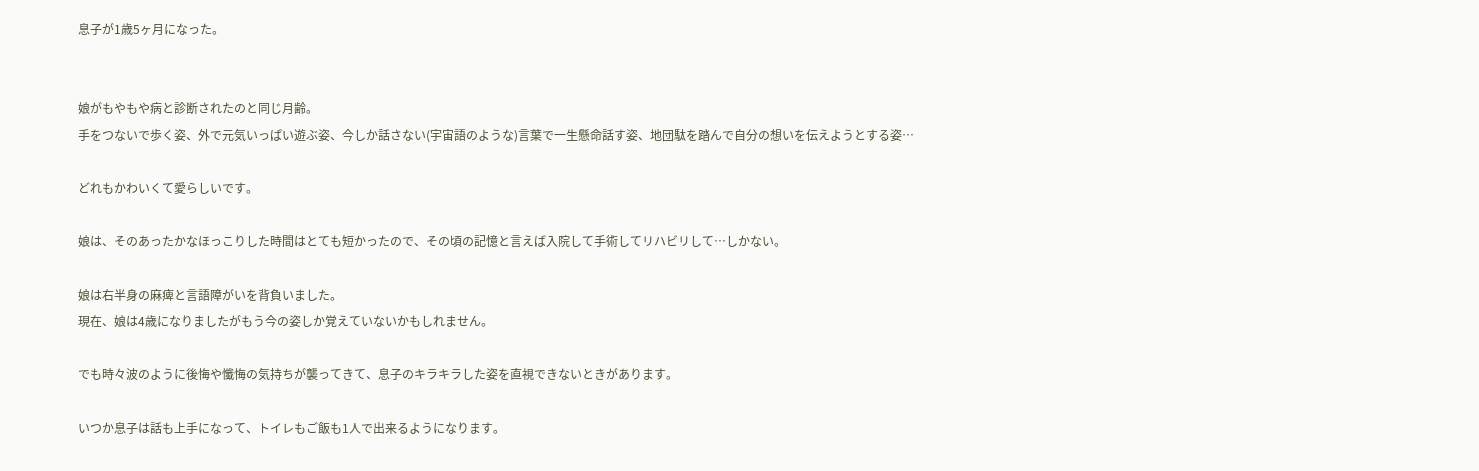息子が1歳5ヶ月になった。


娘がもやもや病と診断されたのと同じ月齢。
手をつないで歩く姿、外で元気いっぱい遊ぶ姿、今しか話さない(宇宙語のような)言葉で一生懸命話す姿、地団駄を踏んで自分の想いを伝えようとする姿…

どれもかわいくて愛らしいです。

娘は、そのあったかなほっこりした時間はとても短かったので、その頃の記憶と言えば入院して手術してリハビリして…しかない。

娘は右半身の麻痺と言語障がいを背負いました。
現在、娘は4歳になりましたがもう今の姿しか覚えていないかもしれません。

でも時々波のように後悔や懺悔の気持ちが襲ってきて、息子のキラキラした姿を直視できないときがあります。

いつか息子は話も上手になって、トイレもご飯も1人で出来るようになります。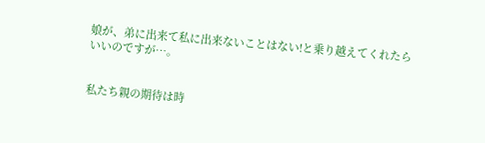娘が、弟に出来て私に出来ないことはない!と乗り越えてくれたらいいのですが…。


私たち親の期待は時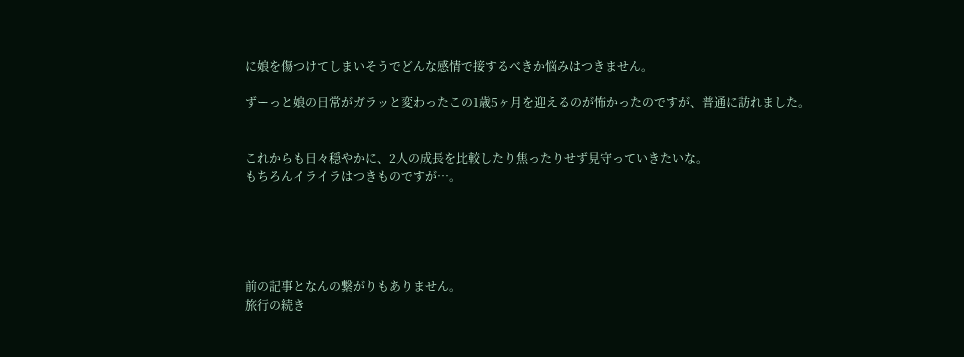に娘を傷つけてしまいそうでどんな感情で接するべきか悩みはつきません。

ずーっと娘の日常がガラッと変わったこの1歳5ヶ月を迎えるのが怖かったのですが、普通に訪れました。


これからも日々穏やかに、2人の成長を比較したり焦ったりせず見守っていきたいな。
もちろんイライラはつきものですが…。





前の記事となんの繋がりもありません。
旅行の続き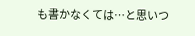も書かなくては…と思いつ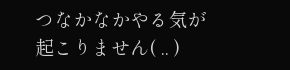つなかなかやる気が起こりません( .. )